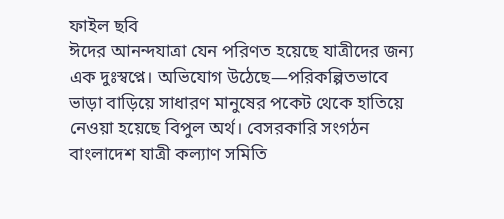ফাইল ছবি
ঈদের আনন্দযাত্রা যেন পরিণত হয়েছে যাত্রীদের জন্য এক দুঃস্বপ্নে। অভিযোগ উঠেছে—পরিকল্পিতভাবে ভাড়া বাড়িয়ে সাধারণ মানুষের পকেট থেকে হাতিয়ে নেওয়া হয়েছে বিপুল অর্থ। বেসরকারি সংগঠন বাংলাদেশ যাত্রী কল্যাণ সমিতি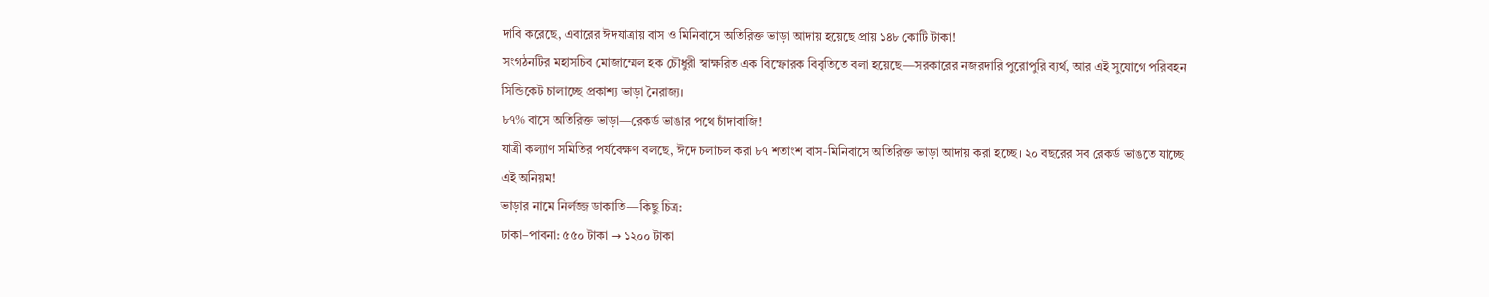দাবি করেছে, এবারের ঈদযাত্রায় বাস ও মিনিবাসে অতিরিক্ত ভাড়া আদায় হয়েছে প্রায় ১৪৮ কোটি টাকা!
সংগঠনটির মহাসচিব মোজাম্মেল হক চৌধুরী স্বাক্ষরিত এক বিস্ফোরক বিবৃতিতে বলা হয়েছে—সরকারের নজরদারি পুরোপুরি ব্যর্থ, আর এই সুযোগে পরিবহন সিন্ডিকেট চালাচ্ছে প্রকাশ্য ভাড়া নৈরাজ্য।
৮৭% বাসে অতিরিক্ত ভাড়া—রেকর্ড ভাঙার পথে চাঁদাবাজি!
যাত্রী কল্যাণ সমিতির পর্যবেক্ষণ বলছে, ঈদে চলাচল করা ৮৭ শতাংশ বাস-মিনিবাসে অতিরিক্ত ভাড়া আদায় করা হচ্ছে। ২০ বছরের সব রেকর্ড ভাঙতে যাচ্ছে এই অনিয়ম!
ভাড়ার নামে নির্লজ্জ ডাকাতি—কিছু চিত্র:
ঢাকা–পাবনা: ৫৫০ টাকা → ১২০০ টাকা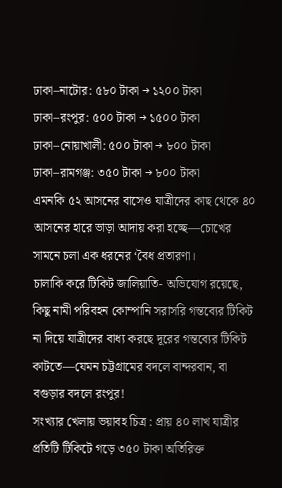ঢাকা–নাটোর: ৫৮০ টাকা → ১২০০ টাকা
ঢাকা–রংপুর: ৫০০ টাকা → ১৫০০ টাকা
ঢাকা–নোয়াখালী: ৫০০ টাকা → ৮০০ টাকা
ঢাকা–রামগঞ্জ: ৩৫০ টাকা → ৮০০ টাকা
এমনকি ৫২ আসনের বাসেও যাত্রীদের কাছ থেকে ৪০ আসনের হারে ভাড়া আদায় করা হচ্ছে—চোখের সামনে চলা এক ধরনের ‘বৈধ প্রতারণা।
চালাকি করে টিকিট জালিয়াতি- অভিযোগ রয়েছে, কিছু নামী পরিবহন কোম্পানি সরাসরি গন্তব্যের টিকিট না দিয়ে যাত্রীদের বাধ্য করছে দূরের গন্তব্যের টিকিট কাটতে—যেমন চট্টগ্রামের বদলে বান্দরবান, বা বগুড়ার বদলে রংপুর!
সংখ্যার খেলায় ভয়াবহ চিত্র : প্রায় ৪০ লাখ যাত্রীর প্রতিটি টিকিটে গড়ে ৩৫০ টাকা অতিরিক্ত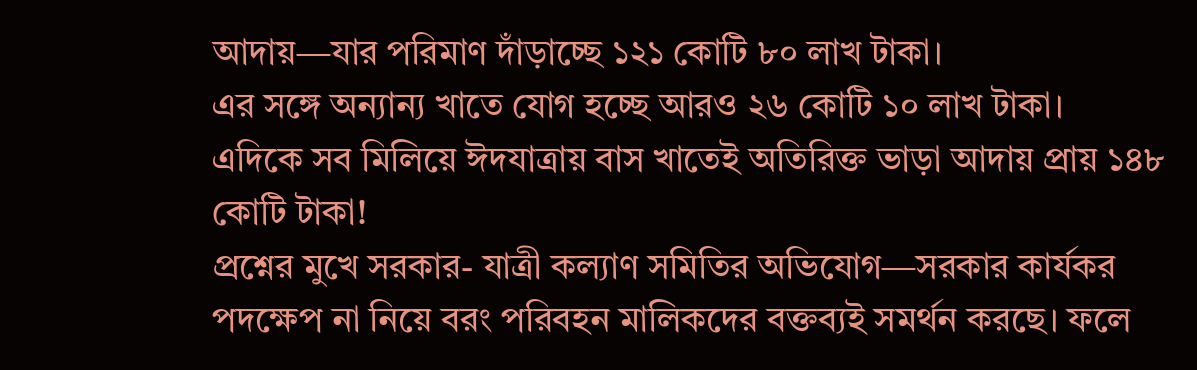আদায়—যার পরিমাণ দাঁড়াচ্ছে ১২১ কোটি ৮০ লাখ টাকা।
এর সঙ্গে অন্যান্য খাতে যোগ হচ্ছে আরও ২৬ কোটি ১০ লাখ টাকা।
এদিকে সব মিলিয়ে ঈদযাত্রায় বাস খাতেই অতিরিক্ত ভাড়া আদায় প্রায় ১৪৮ কোটি টাকা!
প্রশ্নের মুখে সরকার- যাত্রী কল্যাণ সমিতির অভিযোগ—সরকার কার্যকর পদক্ষেপ না নিয়ে বরং পরিবহন মালিকদের বক্তব্যই সমর্থন করছে। ফলে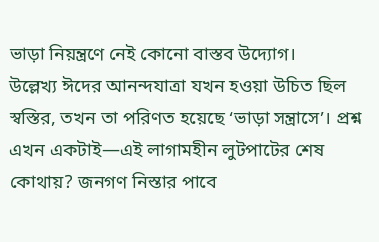ভাড়া নিয়ন্ত্রণে নেই কোনো বাস্তব উদ্যোগ।
উল্লেখ্য ঈদের আনন্দযাত্রা যখন হওয়া উচিত ছিল স্বস্তির, তখন তা পরিণত হয়েছে ‘ভাড়া সন্ত্রাসে’। প্রশ্ন এখন একটাই—এই লাগামহীন লুটপাটের শেষ কোথায়? জনগণ নিস্তার পাবে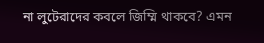না লুটেরাদের কবলে জিম্মি থাকবে? এমন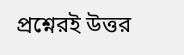প্রশ্নেরই উত্তর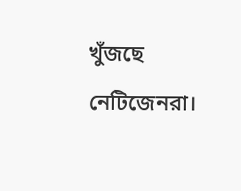খুঁজছে নেটিজেনরা।